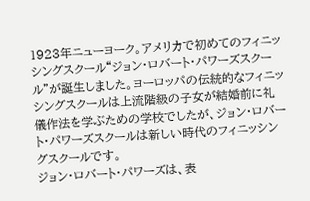1923年ニューヨーク。アメリカで初めてのフィニッシングスクール“ジョン・ロバート・パワーズスクール”が誕生しました。ヨーロッパの伝統的なフィニッシングスクールは上流階級の子女が結婚前に礼儀作法を学ぶための学校でしたが、ジョン・ロバート・パワーズスクールは新しい時代のフィニッシングスクールです。
ジョン・ロバート・パワーズは、表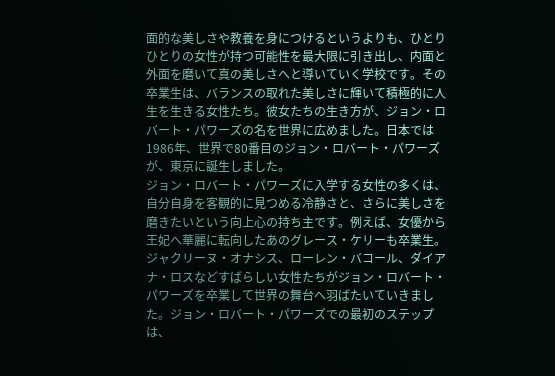面的な美しさや教養を身につけるというよりも、ひとりひとりの女性が持つ可能性を最大限に引き出し、内面と外面を磨いて真の美しさへと導いていく学校です。その卒業生は、バランスの取れた美しさに輝いて積極的に人生を生きる女性たち。彼女たちの生き方が、ジョン・ロバート・パワーズの名を世界に広めました。日本では1986年、世界で80番目のジョン・ロバート・パワーズが、東京に誕生しました。
ジョン・ロバート・パワーズに入学する女性の多くは、自分自身を客観的に見つめる冷静さと、さらに美しさを磨きたいという向上心の持ち主です。例えば、女優から王妃へ華麗に転向したあのグレース・ケリーも卒業生。ジャクリーヌ・オナシス、ローレン・バコール、ダイアナ・ロスなどすばらしい女性たちがジョン・ロバート・パワーズを卒業して世界の舞台へ羽ばたいていきました。ジョン・ロバート・パワーズでの最初のステップは、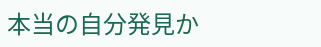本当の自分発見か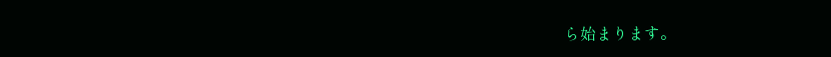ら始まります。